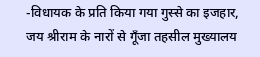-विधायक के प्रति किया गया गुस्से का इजहार, जय श्रीराम के नारों से गूँजा तहसील मुख्यालय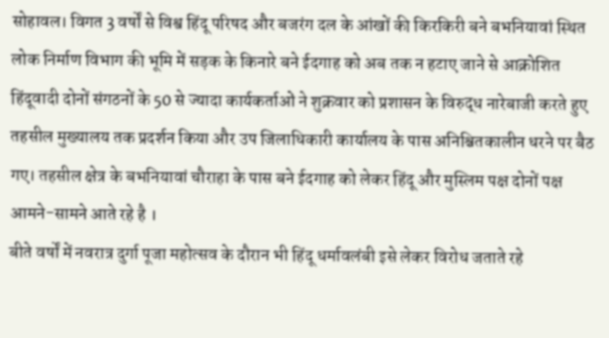सोहावल। विगत 3 वर्षों से विश्व हिंदू परिषद और बजरंग दल के आंखों की किरकिरी बने बभनियावां स्थित लोक निर्माण विभाग की भूमि में सड़क के किनारे बने ईदगाह को अब तक न हटाए जाने से आक्रोशित हिंदूवादी दोनों संगठनों के 50 से ज्यादा कार्यकर्ताओं ने शुक्रवार को प्रशासन के विरुद्ध नारेबाजी करते हुए तहसील मुख्यालय तक प्रदर्शन किया और उप जिलाधिकारी कार्यालय के पास अनिश्चितकालीन धरने पर बैठ गए। तहसील क्षेत्र के बभनियावां चौराहा के पास बने ईदगाह को लेकर हिंदू और मुस्लिम पक्ष दोनों पक्ष आमने-सामने आते रहे है ।
बीते वर्षों में नवरात्र दुर्गा पूजा महोत्सव के दौरान भी हिंदू धर्मावलंबी इसे लेकर विरोध जताते रहे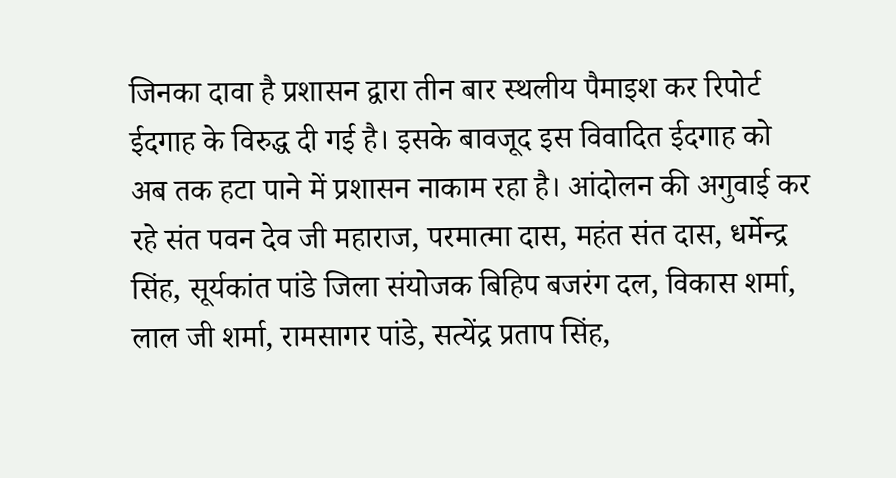जिनका दावा है प्रशासन द्वारा तीन बार स्थलीय पैमाइश कर रिपोर्ट ईदगाह के विरुद्ध दी गई है। इसके बावजूद इस विवादित ईदगाह को अब तक हटा पाने में प्रशासन नाकाम रहा है। आंदोलन की अगुवाई कर रहे संत पवन देव जी महाराज, परमात्मा दास, महंत संत दास, धर्मेन्द्र सिंह, सूर्यकांत पांडे जिला संयोजक बिहिप बजरंग दल, विकास शर्मा, लाल जी शर्मा, रामसागर पांडे, सत्येंद्र प्रताप सिंह,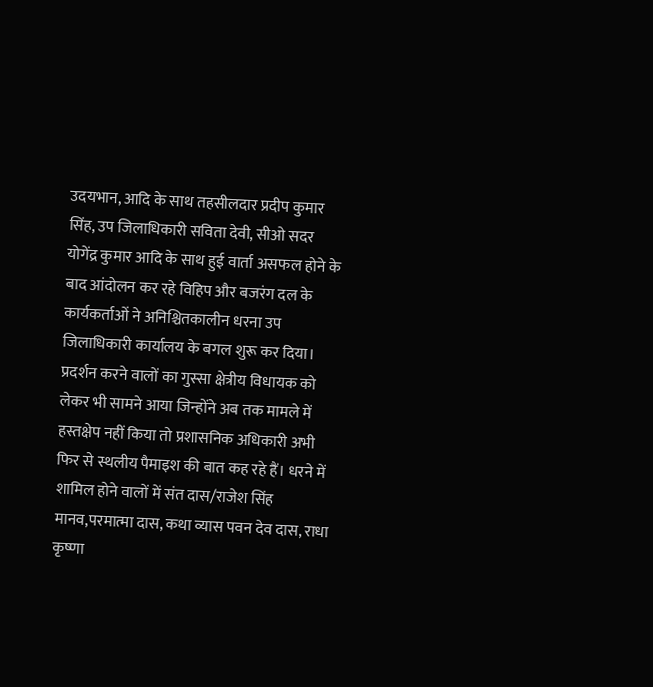उदयभान, आदि के साथ तहसीलदार प्रदीप कुमार सिंह, उप जिलाधिकारी सविता देवी, सीओ सदर योगेंद्र कुमार आदि के साथ हुई वार्ता असफल होने के बाद आंदोलन कर रहे विहिप और बजरंग दल के कार्यकर्ताओं ने अनिश्चितकालीन धरना उप जिलाधिकारी कार्यालय के बगल शुरू कर दिया।
प्रदर्शन करने वालों का गुस्सा क्षेत्रीय विधायक को लेकर भी सामने आया जिन्होंने अब तक मामले में हस्तक्षेप नहीं किया तो प्रशासनिक अधिकारी अभी फिर से स्थलीय पैमाइश की बात कह रहे हैं। धरने में शामिल होने वालों में संत दास/राजेश सिंह मानव,परमात्मा दास, कथा व्यास पवन देव दास, राधा कृष्णा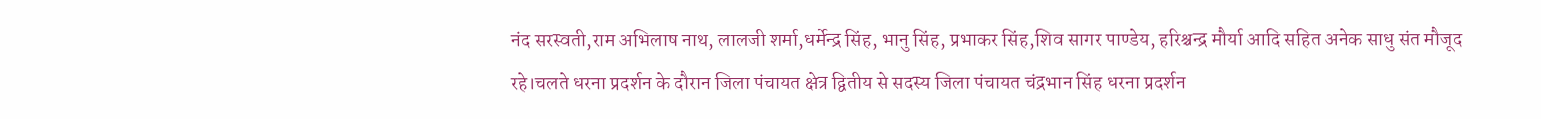नंद सरस्वती,राम अभिलाष नाथ, लालजी शर्मा,धर्मेन्द्र सिंह, भानु सिंह, प्रभाकर सिंह,शिव सागर पाण्डेय, हरिश्चन्द्र मौर्या आदि सहित अनेक साधु संत मौजूद रहे।चलते धरना प्रदर्शन के दौरान जिला पंचायत क्षेत्र द्वितीय से सदस्य जिला पंचायत चंद्रभान सिंह धरना प्रदर्शन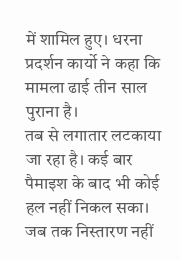में शामिल हुए। धरना प्रदर्शन कार्यो ने कहा कि मामला ढाई तीन साल पुराना है।
तब से लगातार लटकाया जा रहा है। कई बार पैमाइश के बाद भी कोई हल नहीं निकल सका। जब तक निस्तारण नहीं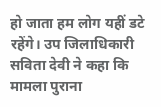हो जाता हम लोग यहीं डटे रहेंगे। उप जिलाधिकारी सविता देवी ने कहा कि मामला पुराना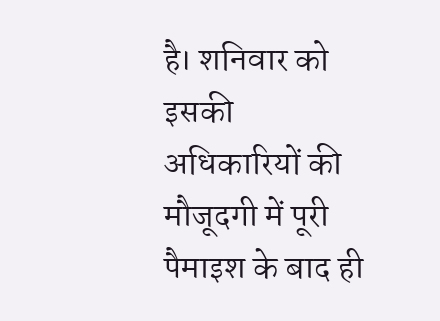है। शनिवार को इसकी अधिकारियों की मौजूदगी में पूरी पैमाइश के बाद ही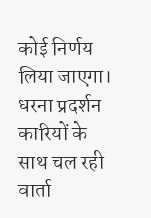कोई निर्णय लिया जाएगा। धरना प्रदर्शन कारियों के साथ चल रही वार्ता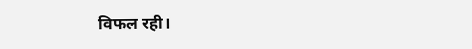विफल रही।